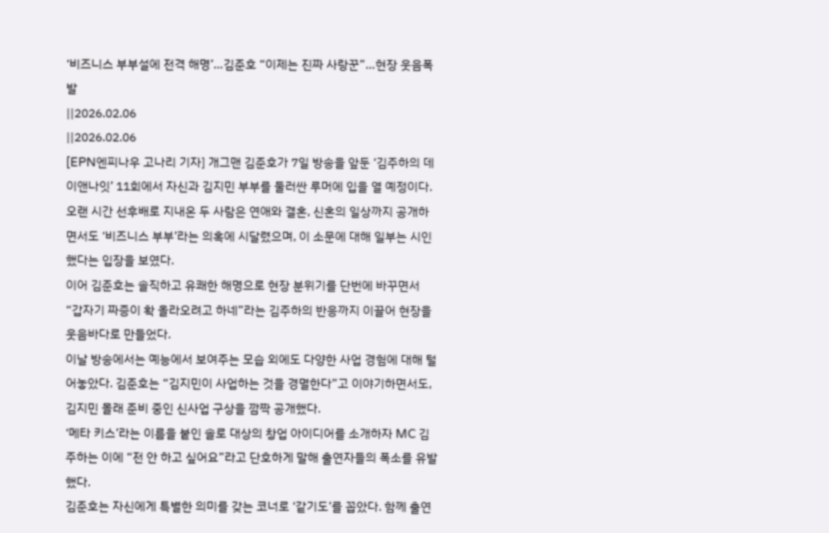‘비즈니스 부부설에 전격 해명’…김준호 “이제는 진짜 사랑꾼”…현장 웃음폭발
||2026.02.06
||2026.02.06
[EPN엔피나우 고나리 기자] 개그맨 김준호가 7일 방송을 앞둔 ‘김주하의 데이앤나잇’ 11회에서 자신과 김지민 부부를 둘러싼 루머에 입을 열 예정이다.
오랜 시간 선후배로 지내온 두 사람은 연애와 결혼, 신혼의 일상까지 공개하면서도 ‘비즈니스 부부’라는 의혹에 시달렸으며, 이 소문에 대해 일부는 시인했다는 입장을 보였다.
이어 김준호는 솔직하고 유쾌한 해명으로 현장 분위기를 단번에 바꾸면서 “갑자기 짜증이 확 올라오려고 하네”라는 김주하의 반응까지 이끌어 현장을 웃음바다로 만들었다.
이날 방송에서는 예능에서 보여주는 모습 외에도 다양한 사업 경험에 대해 털어놓았다. 김준호는 “김지민이 사업하는 것을 경멸한다”고 이야기하면서도, 김지민 몰래 준비 중인 신사업 구상을 깜짝 공개했다.
‘메타 키스’라는 이름을 붙인 솔로 대상의 창업 아이디어를 소개하자 MC 김주하는 이에 “전 안 하고 싶어요”라고 단호하게 말해 출연자들의 폭소를 유발했다.
김준호는 자신에게 특별한 의미를 갖는 코너로 ‘같기도’를 꼽았다. 함께 출연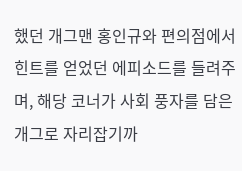했던 개그맨 홍인규와 편의점에서 힌트를 얻었던 에피소드를 들려주며, 해당 코너가 사회 풍자를 담은 개그로 자리잡기까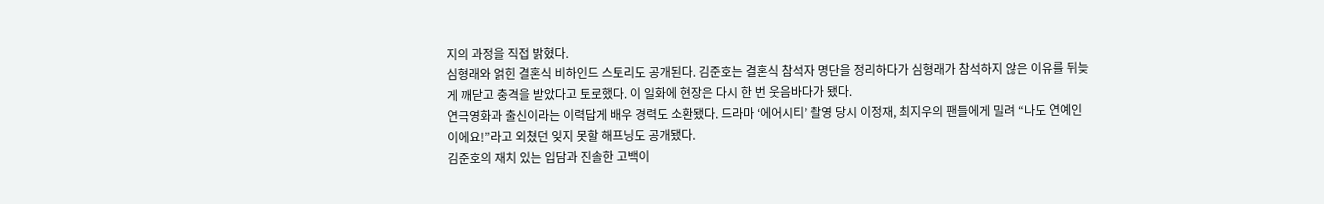지의 과정을 직접 밝혔다.
심형래와 얽힌 결혼식 비하인드 스토리도 공개된다. 김준호는 결혼식 참석자 명단을 정리하다가 심형래가 참석하지 않은 이유를 뒤늦게 깨닫고 충격을 받았다고 토로했다. 이 일화에 현장은 다시 한 번 웃음바다가 됐다.
연극영화과 출신이라는 이력답게 배우 경력도 소환됐다. 드라마 ‘에어시티’ 촬영 당시 이정재, 최지우의 팬들에게 밀려 “나도 연예인이에요!”라고 외쳤던 잊지 못할 해프닝도 공개됐다.
김준호의 재치 있는 입담과 진솔한 고백이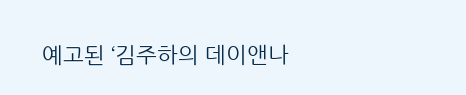예고된 ‘김주하의 데이앤나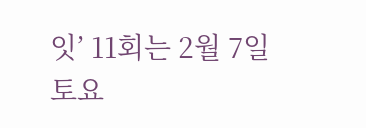잇’ 11회는 2월 7일 토요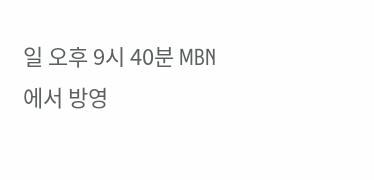일 오후 9시 40분 MBN에서 방영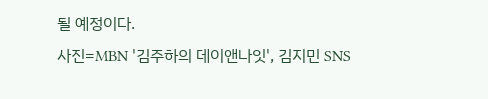될 예정이다.
사진=MBN '김주하의 데이앤나잇', 김지민 SNS